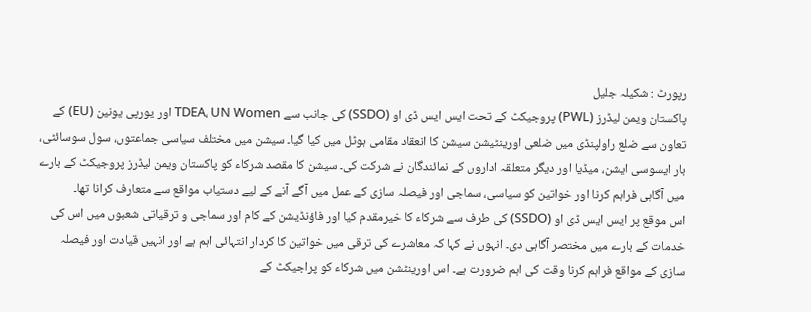رپورٹ : شکیلہ جلیل
پاکستان ویمن لیڈرز (PWL) پروجیکٹ کے تحت ایس ایس ڈی او (SSDO) کی جانب سے TDEA، UN Women اور یورپی یونین (EU) کے تعاون سے ضلع راولپنڈی میں ضلعی اورینٹیشن سیشن کا انعقاد مقامی ہوٹل میں کیا گیا۔ سیشن میں مختلف سیاسی جماعتوں، سول سوسائٹی، بار ایسوسی ایشن، میڈیا اور دیگر متعلقہ اداروں کے نمائندگان نے شرکت کی۔ سیشن کا مقصد شرکاء کو پاکستان ویمن لیڈرز پروجیکٹ کے بارے میں آگاہی فراہم کرنا اور خواتین کو سیاسی، سماجی اور فیصلہ سازی کے عمل میں آگے آنے کے لیے دستیاب مواقع سے متعارف کرانا تھا۔
اس موقع پر ایس ایس ڈی او (SSDO) کی طرف سے شرکاء کا خیرمقدم کیا اور فاؤنڈیشن کے کام اور سماجی و ترقیاتی شعبوں میں اس کی خدمات کے بارے میں مختصر آگاہی دی۔ انہوں نے کہا کہ معاشرے کی ترقی میں خواتین کا کردار انتہائی اہم ہے اور انہیں قیادت اور فیصلہ سازی کے مواقع فراہم کرنا وقت کی اہم ضرورت ہے۔ اس اورینٹشن میں شرکاء کو پراجیکٹ کے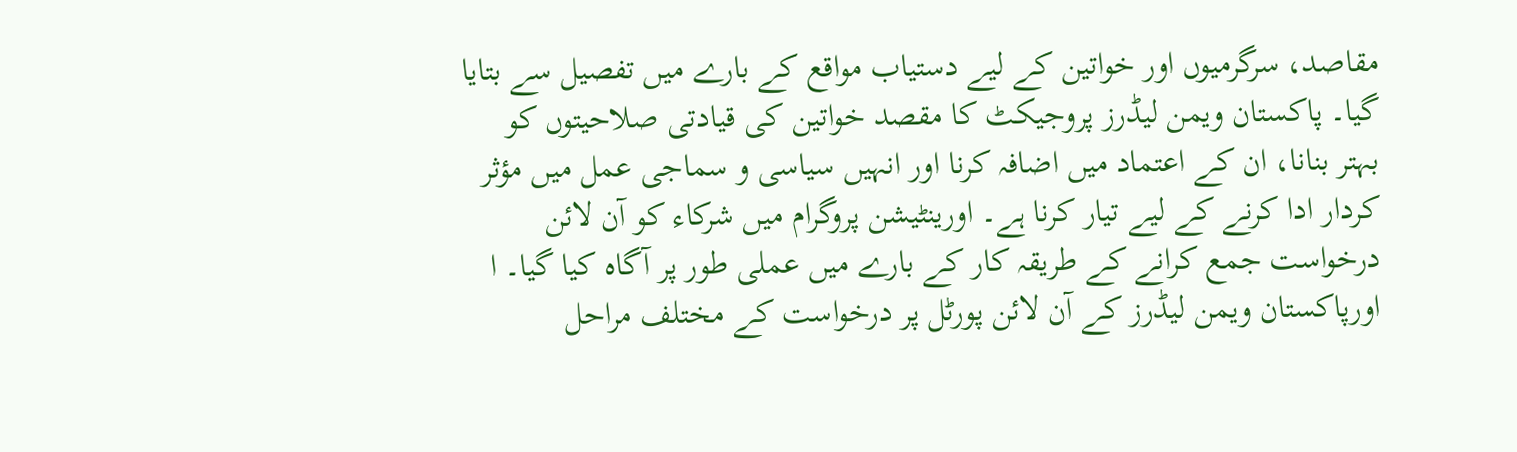مقاصد، سرگرمیوں اور خواتین کے لیے دستیاب مواقع کے بارے میں تفصیل سے بتایا گیا۔ پاکستان ویمن لیڈرز پروجیکٹ کا مقصد خواتین کی قیادتی صلاحیتوں کو بہتر بنانا، ان کے اعتماد میں اضافہ کرنا اور انہیں سیاسی و سماجی عمل میں مؤثر کردار ادا کرنے کے لیے تیار کرنا ہے۔ اورینٹیشن پروگرام میں شرکاء کو آن لائن درخواست جمع کرانے کے طریقہ کار کے بارے میں عملی طور پر آگاہ کیا گیا۔ ا اورپاکستان ویمن لیڈرز کے آن لائن پورٹل پر درخواست کے مختلف مراحل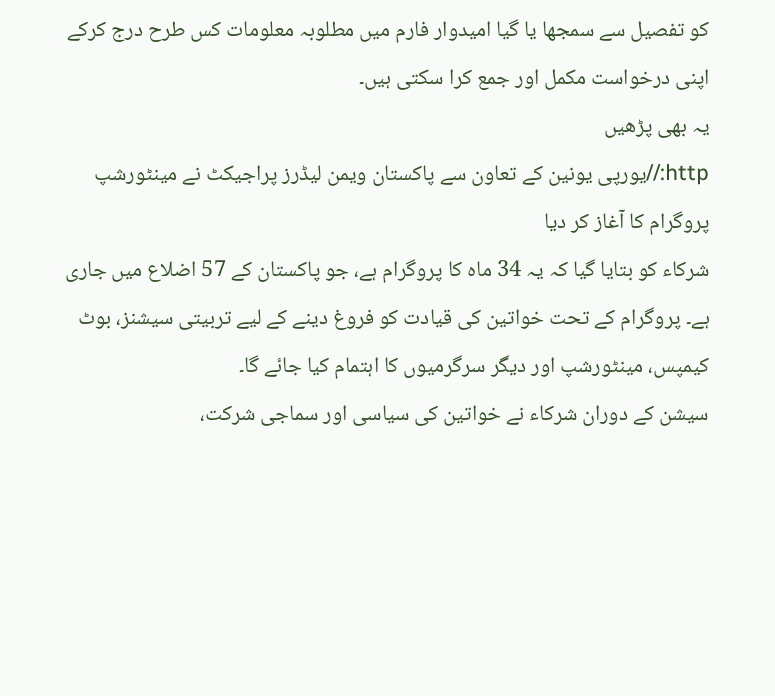کو تفصیل سے سمجھا یا گیا امیدوار فارم میں مطلوبہ معلومات کس طرح درج کرکے اپنی درخواست مکمل اور جمع کرا سکتی ہیں۔
یہ بھی پڑھیں
http://یورپی یونین کے تعاون سے پاکستان ویمن لیڈرز پراجیکٹ نے مینٹورشپ پروگرام کا آغاز کر دیا
شرکاء کو بتایا گیا کہ یہ 34 ماہ کا پروگرام ہے، جو پاکستان کے 57 اضلاع میں جاری ہے۔ پروگرام کے تحت خواتین کی قیادت کو فروغ دینے کے لیے تربیتی سیشنز، بوٹ کیمپس، مینٹورشپ اور دیگر سرگرمیوں کا اہتمام کیا جائے گا۔
سیشن کے دوران شرکاء نے خواتین کی سیاسی اور سماجی شرکت،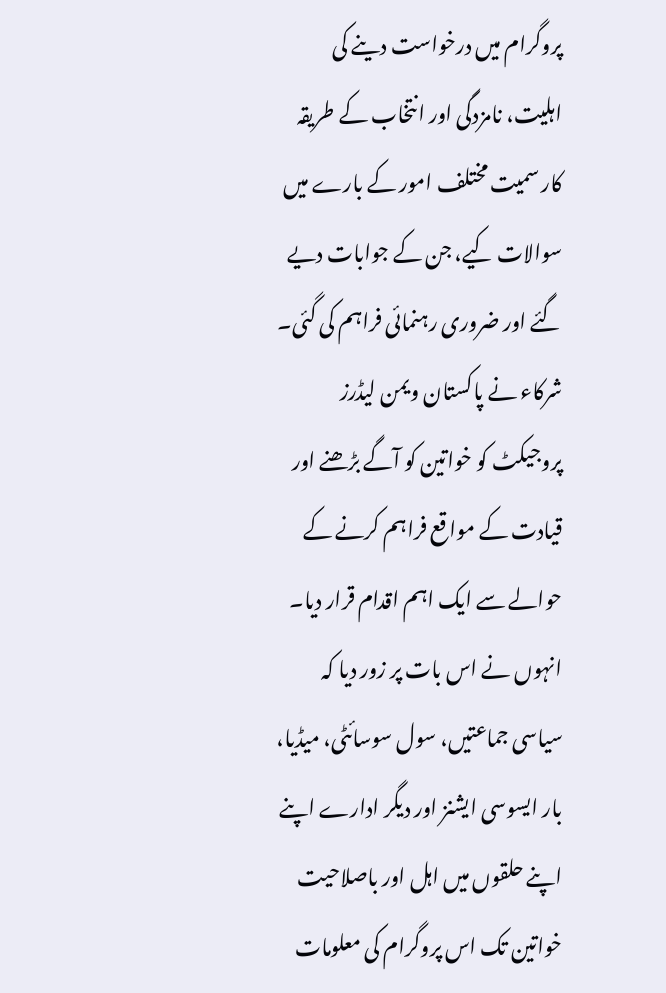پروگرام میں درخواست دینے کی اہلیت، نامزدگی اور انتخاب کے طریقہ کار سمیت مختلف امور کے بارے میں سوالات کیے، جن کے جوابات دیے گئے اور ضروری رہنمائی فراہم کی گئی۔
شرکاء نے پاکستان ویمن لیڈرز پروجیکٹ کو خواتین کو آگے بڑھنے اور قیادت کے مواقع فراہم کرنے کے حوالے سے ایک اہم اقدام قرار دیا۔ انہوں نے اس بات پر زور دیا کہ سیاسی جماعتیں، سول سوسائٹی، میڈیا، بار ایسوسی ایشنز اور دیگر ادارے اپنے اپنے حلقوں میں اہل اور باصلاحیت خواتین تک اس پروگرام کی معلومات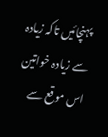پہنچائیں تاکہ زیادہ سے زیادہ خواتین اس موقع سے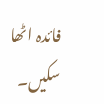فائدہ اٹھا سکیں۔